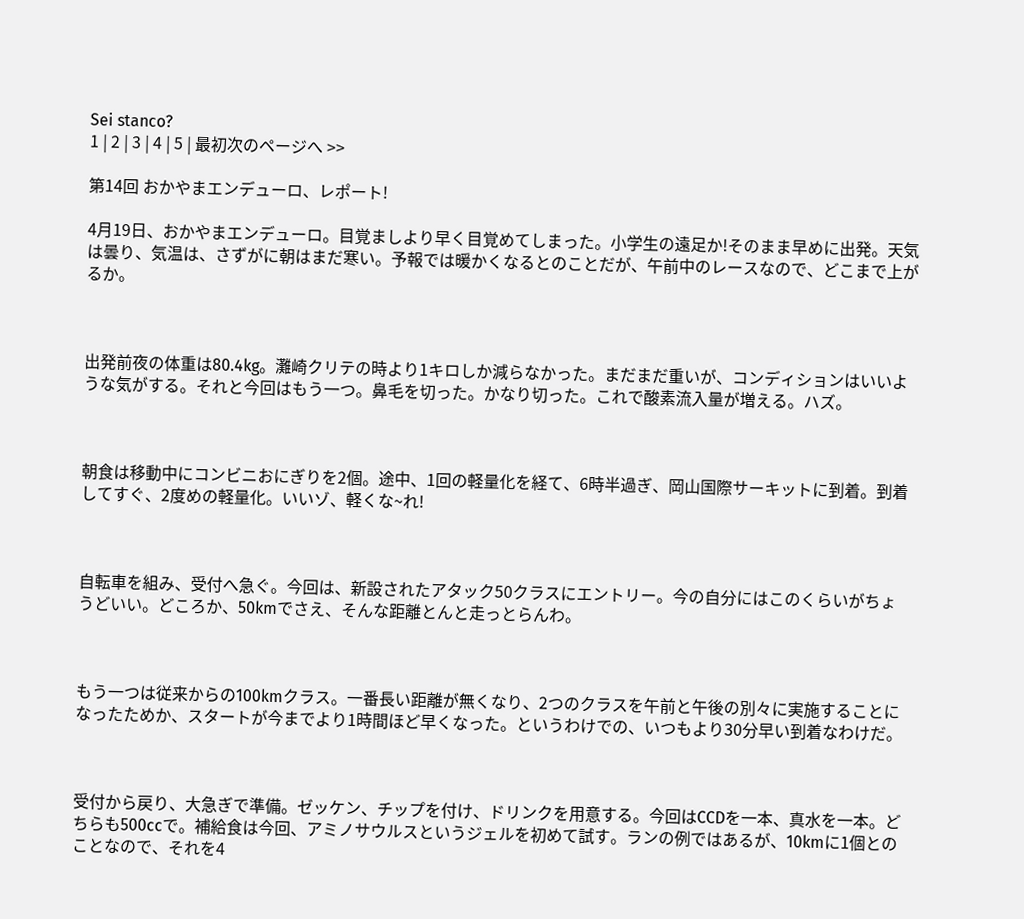Sei stanco?
1 | 2 | 3 | 4 | 5 | 最初次のページへ >>

第14回 おかやまエンデューロ、レポート!

4月19日、おかやまエンデューロ。目覚ましより早く目覚めてしまった。小学生の遠足か!そのまま早めに出発。天気は曇り、気温は、さずがに朝はまだ寒い。予報では暖かくなるとのことだが、午前中のレースなので、どこまで上がるか。



出発前夜の体重は80.4kg。灘崎クリテの時より1キロしか減らなかった。まだまだ重いが、コンディションはいいような気がする。それと今回はもう一つ。鼻毛を切った。かなり切った。これで酸素流入量が増える。ハズ。



朝食は移動中にコンビニおにぎりを2個。途中、1回の軽量化を経て、6時半過ぎ、岡山国際サーキットに到着。到着してすぐ、2度めの軽量化。いいゾ、軽くな~れ!



自転車を組み、受付へ急ぐ。今回は、新設されたアタック50クラスにエントリー。今の自分にはこのくらいがちょうどいい。どころか、50kmでさえ、そんな距離とんと走っとらんわ。



もう一つは従来からの100kmクラス。一番長い距離が無くなり、2つのクラスを午前と午後の別々に実施することになったためか、スタートが今までより1時間ほど早くなった。というわけでの、いつもより30分早い到着なわけだ。



受付から戻り、大急ぎで準備。ゼッケン、チップを付け、ドリンクを用意する。今回はCCDを一本、真水を一本。どちらも500ccで。補給食は今回、アミノサウルスというジェルを初めて試す。ランの例ではあるが、10kmに1個とのことなので、それを4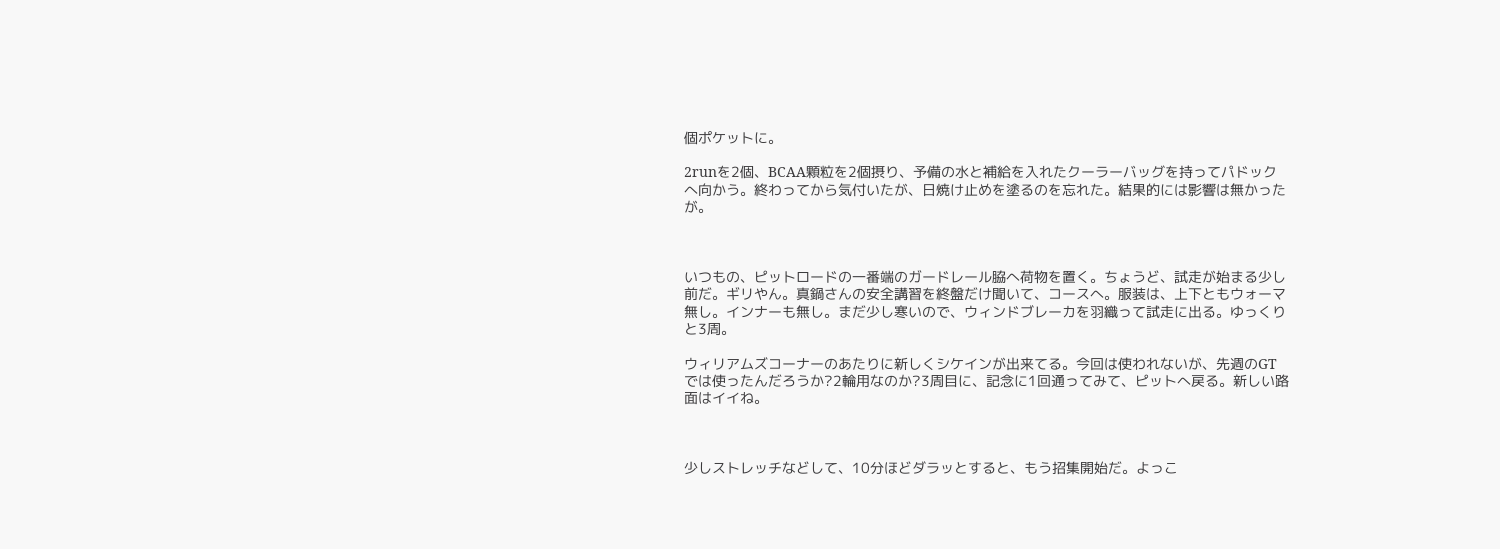個ポケットに。

2runを2個、BCAA顆粒を2個摂り、予備の水と補給を入れたクーラーバッグを持ってパドックへ向かう。終わってから気付いたが、日焼け止めを塗るのを忘れた。結果的には影響は無かったが。



いつもの、ピットロードの一番端のガードレール脇へ荷物を置く。ちょうど、試走が始まる少し前だ。ギリやん。真鍋さんの安全講習を終盤だけ聞いて、コースへ。服装は、上下ともウォーマ無し。インナーも無し。まだ少し寒いので、ウィンドブレーカを羽織って試走に出る。ゆっくりと3周。

ウィリアムズコーナーのあたりに新しくシケインが出来てる。今回は使われないが、先週のGTでは使ったんだろうか?2輪用なのか?3周目に、記念に1回通ってみて、ピットへ戻る。新しい路面はイイね。



少しストレッチなどして、10分ほどダラッとすると、もう招集開始だ。よっこ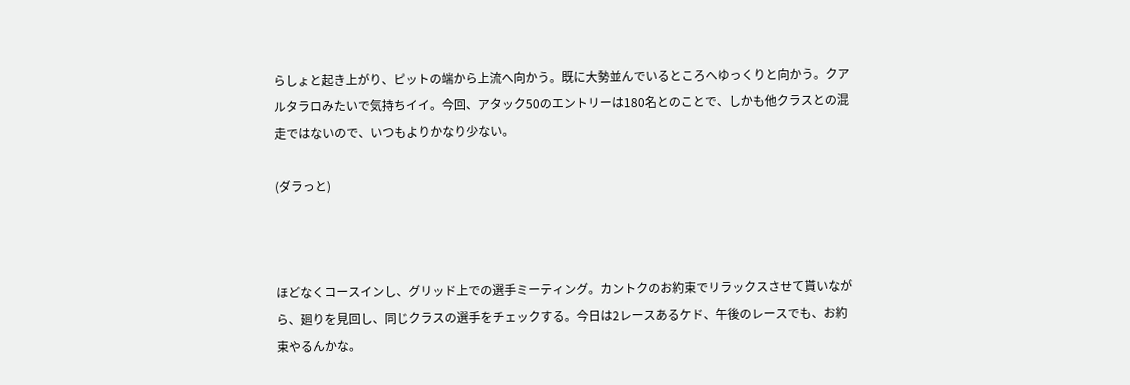らしょと起き上がり、ピットの端から上流へ向かう。既に大勢並んでいるところへゆっくりと向かう。クアルタラロみたいで気持ちイイ。今回、アタック50のエントリーは180名とのことで、しかも他クラスとの混走ではないので、いつもよりかなり少ない。

(ダラっと)



ほどなくコースインし、グリッド上での選手ミーティング。カントクのお約束でリラックスさせて貰いながら、廻りを見回し、同じクラスの選手をチェックする。今日は2レースあるケド、午後のレースでも、お約束やるんかな。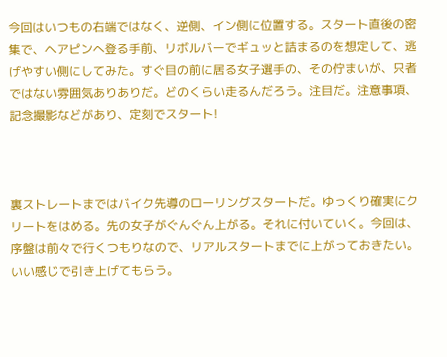今回はいつもの右端ではなく、逆側、イン側に位置する。スタート直後の密集で、ヘアピンへ登る手前、リボルバーでギュッと詰まるのを想定して、逃げやすい側にしてみた。すぐ目の前に居る女子選手の、その佇まいが、只者ではない雰囲気ありありだ。どのくらい走るんだろう。注目だ。注意事項、記念撮影などがあり、定刻でスタート!



裏ストレートまではバイク先導のローリングスタートだ。ゆっくり確実にクリートをはめる。先の女子がぐんぐん上がる。それに付いていく。今回は、序盤は前々で行くつもりなので、リアルスタートまでに上がっておきたい。いい感じで引き上げてもらう。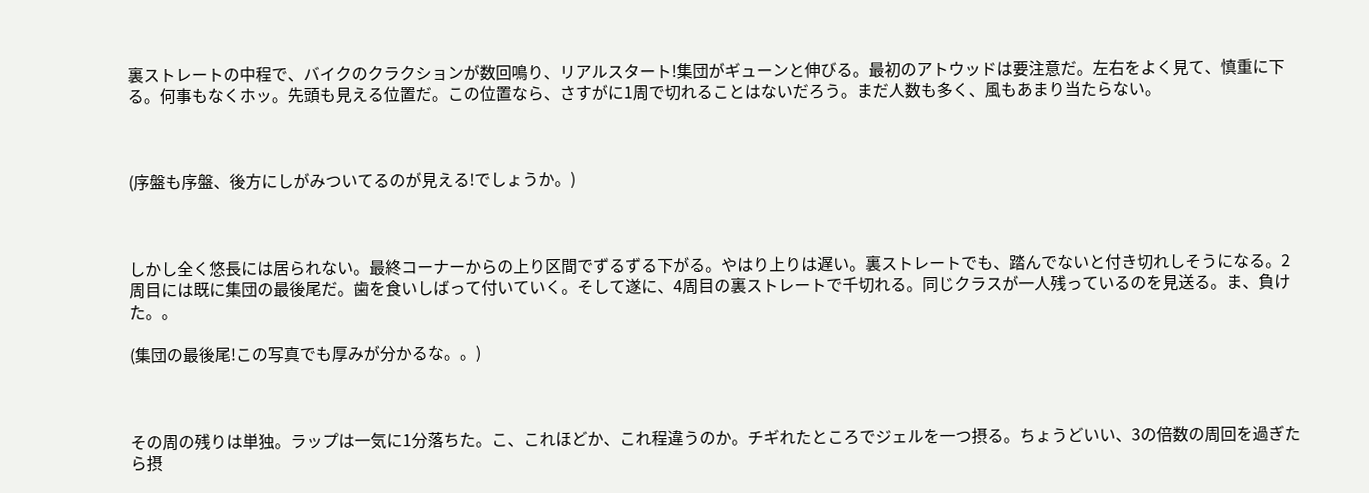裏ストレートの中程で、バイクのクラクションが数回鳴り、リアルスタート!集団がギューンと伸びる。最初のアトウッドは要注意だ。左右をよく見て、慎重に下る。何事もなくホッ。先頭も見える位置だ。この位置なら、さすがに1周で切れることはないだろう。まだ人数も多く、風もあまり当たらない。



(序盤も序盤、後方にしがみついてるのが見える!でしょうか。)



しかし全く悠長には居られない。最終コーナーからの上り区間でずるずる下がる。やはり上りは遅い。裏ストレートでも、踏んでないと付き切れしそうになる。2周目には既に集団の最後尾だ。歯を食いしばって付いていく。そして遂に、4周目の裏ストレートで千切れる。同じクラスが一人残っているのを見送る。ま、負けた。。

(集団の最後尾!この写真でも厚みが分かるな。。)



その周の残りは単独。ラップは一気に1分落ちた。こ、これほどか、これ程違うのか。チギれたところでジェルを一つ摂る。ちょうどいい、3の倍数の周回を過ぎたら摂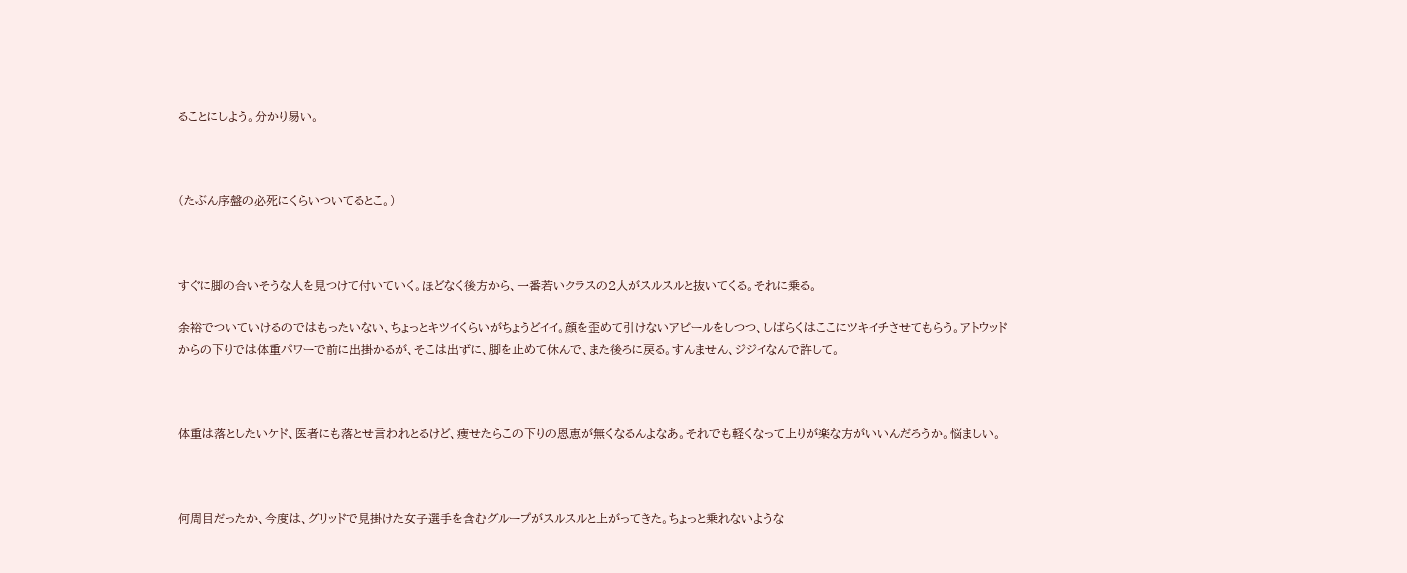ることにしよう。分かり易い。



(たぶん序盤の必死にくらいついてるとこ。)



すぐに脚の合いそうな人を見つけて付いていく。ほどなく後方から、一番若いクラスの2人がスルスルと抜いてくる。それに乗る。

余裕でついていけるのではもったいない、ちょっとキツイくらいがちょうどイイ。顔を歪めて引けないアピールをしつつ、しばらくはここにツキイチさせてもらう。アトウッドからの下りでは体重パワーで前に出掛かるが、そこは出ずに、脚を止めて休んで、また後ろに戻る。すんません、ジジイなんで許して。



体重は落としたいケド、医者にも落とせ言われとるけど、痩せたらこの下りの恩恵が無くなるんよなあ。それでも軽くなって上りが楽な方がいいんだろうか。悩ましい。



何周目だったか、今度は、グリッドで見掛けた女子選手を含むグループがスルスルと上がってきた。ちょっと乗れないような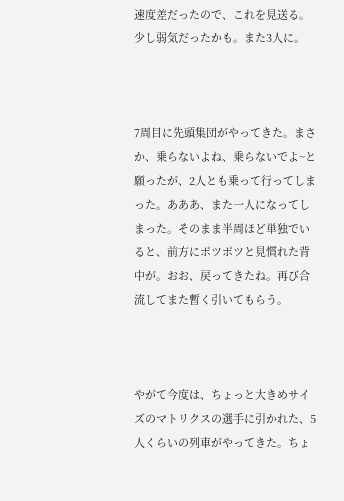速度差だったので、これを見送る。少し弱気だったかも。また3人に。



7周目に先頭集団がやってきた。まさか、乗らないよね、乗らないでよ~と願ったが、2人とも乗って行ってしまった。あああ、また一人になってしまった。そのまま半周ほど単独でいると、前方にポツポツと見慣れた背中が。おお、戻ってきたね。再び合流してまた暫く引いてもらう。



やがて今度は、ちょっと大きめサイズのマトリクスの選手に引かれた、5人くらいの列車がやってきた。ちょ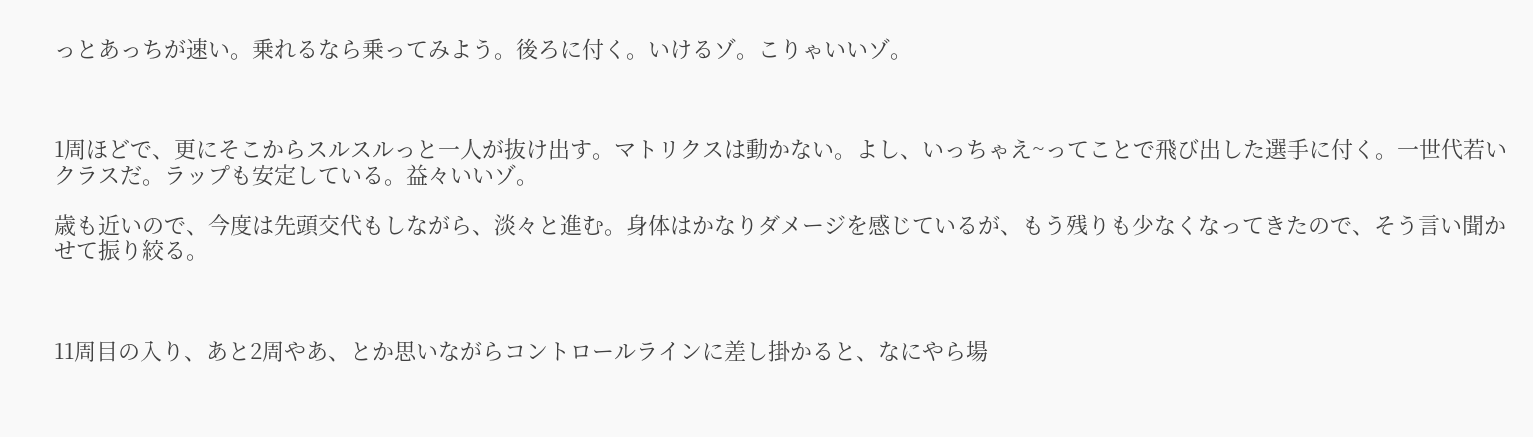っとあっちが速い。乗れるなら乗ってみよう。後ろに付く。いけるゾ。こりゃいいゾ。



1周ほどで、更にそこからスルスルっと一人が抜け出す。マトリクスは動かない。よし、いっちゃえ~ってことで飛び出した選手に付く。一世代若いクラスだ。ラップも安定している。益々いいゾ。

歳も近いので、今度は先頭交代もしながら、淡々と進む。身体はかなりダメージを感じているが、もう残りも少なくなってきたので、そう言い聞かせて振り絞る。



11周目の入り、あと2周やあ、とか思いながらコントロールラインに差し掛かると、なにやら場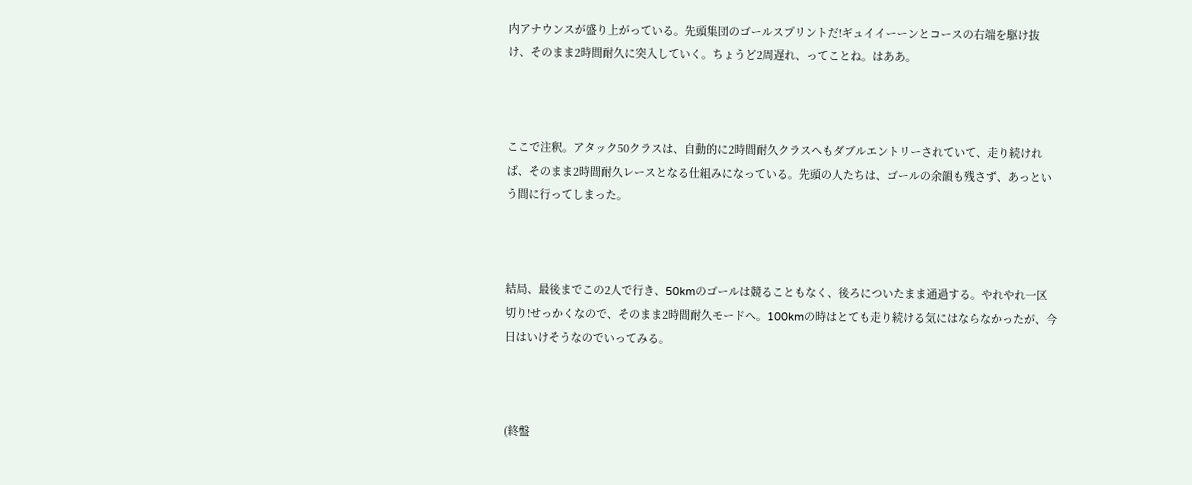内アナウンスが盛り上がっている。先頭集団のゴールスプリントだ!ギュイイーーンとコースの右端を駆け抜け、そのまま2時間耐久に突入していく。ちょうど2周遅れ、ってことね。はああ。



ここで注釈。アタック50クラスは、自動的に2時間耐久クラスへもダブルエントリーされていて、走り続ければ、そのまま2時間耐久レースとなる仕組みになっている。先頭の人たちは、ゴールの余韻も残さず、あっという間に行ってしまった。



結局、最後までこの2人で行き、50kmのゴールは競ることもなく、後ろについたまま通過する。やれやれ一区切り!せっかくなので、そのまま2時間耐久モードへ。100kmの時はとても走り続ける気にはならなかったが、今日はいけそうなのでいってみる。



(終盤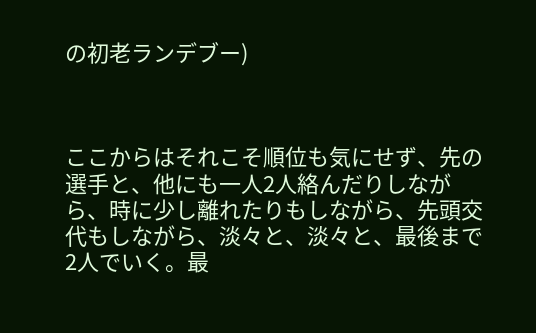の初老ランデブー)



ここからはそれこそ順位も気にせず、先の選手と、他にも一人2人絡んだりしながら、時に少し離れたりもしながら、先頭交代もしながら、淡々と、淡々と、最後まで2人でいく。最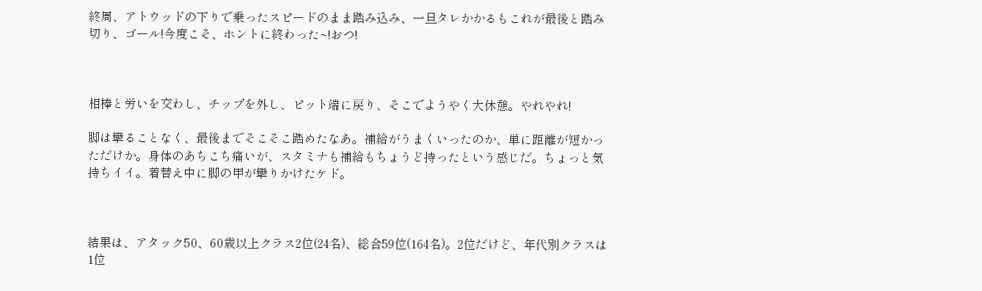終周、アトウッドの下りで乗ったスピードのまま踏み込み、一旦タレかかるもこれが最後と踏み切り、ゴール!今度こそ、ホントに終わった~!おつ!



相棒と労いを交わし、チップを外し、ピット端に戻り、そこでようやく大休憩。やれやれ!

脚は攣ることなく、最後までそこそこ踏めたなあ。補給がうまくいったのか、単に距離が短かっただけか。身体のあちこち痛いが、スタミナも補給もちょうど持ったという感じだ。ちょっと気持ちイイ。着替え中に脚の甲が攣りかけたケド。



結果は、アタック50、60歳以上クラス2位(24名)、総合59位(164名)。2位だけど、年代別クラスは1位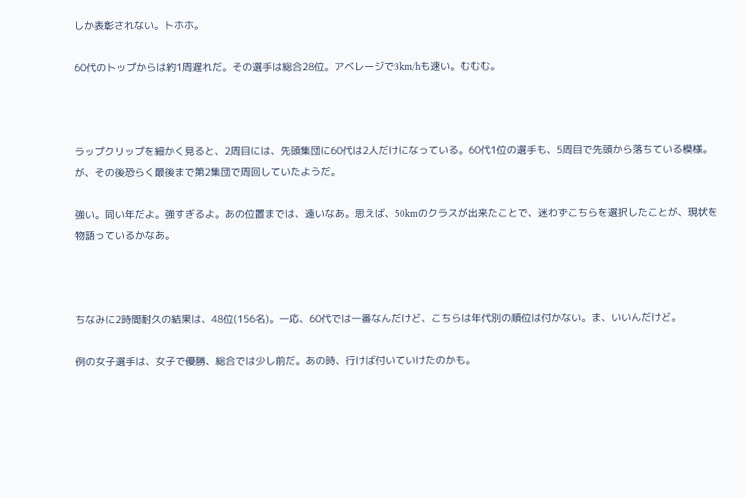しか表彰されない。トホホ。

60代のトップからは約1周遅れだ。その選手は総合28位。アベレージで3km/hも速い。むむむ。



ラップクリップを細かく見ると、2周目には、先頭集団に60代は2人だけになっている。60代1位の選手も、5周目で先頭から落ちている模様。が、その後恐らく最後まで第2集団で周回していたようだ。

強い。同い年だよ。強すぎるよ。あの位置までは、遠いなあ。思えば、50kmのクラスが出来たことで、迷わずこちらを選択したことが、現状を物語っているかなあ。



ちなみに2時間耐久の結果は、48位(156名)。一応、60代では一番なんだけど、こちらは年代別の順位は付かない。ま、いいんだけど。

例の女子選手は、女子で優勝、総合では少し前だ。あの時、行けば付いていけたのかも。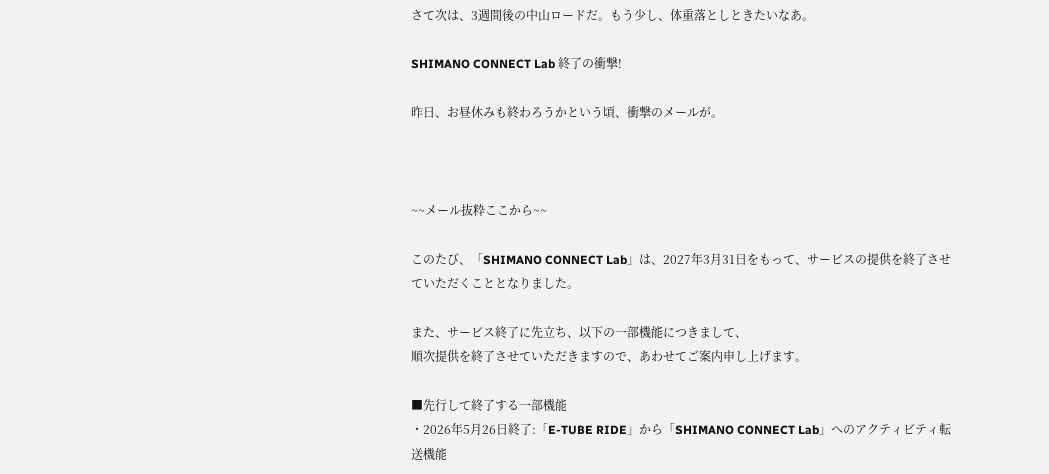さて次は、3週間後の中山ロードだ。もう少し、体重落としときたいなあ。

SHIMANO CONNECT Lab 終了の衝撃!

昨日、お昼休みも終わろうかという頃、衝撃のメールが。



~~メール抜粋ここから~~

このたび、「SHIMANO CONNECT Lab」は、2027年3月31日をもって、サービスの提供を終了させていただくこととなりました。

また、サービス終了に先立ち、以下の一部機能につきまして、
順次提供を終了させていただきますので、あわせてご案内申し上げます。

■先行して終了する一部機能
・2026年5月26日終了:「E-TUBE RIDE」から「SHIMANO CONNECT Lab」へのアクティビティ転送機能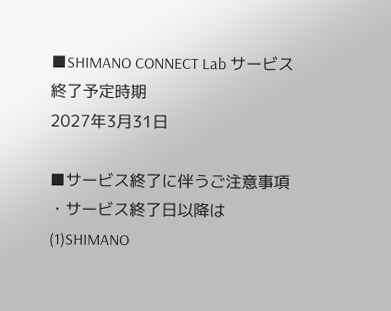■SHIMANO CONNECT Lab サービス終了予定時期
2027年3月31日

■サービス終了に伴うご注意事項
・サービス終了日以降は
(1)SHIMANO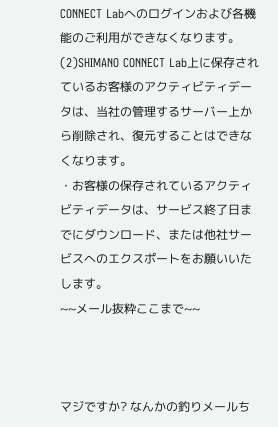CONNECT Labへのログインおよび各機能のご利用ができなくなります。
(2)SHIMANO CONNECT Lab上に保存されているお客様のアクティビティデータは、当社の管理するサーバー上から削除され、復元することはできなくなります。
・お客様の保存されているアクティビティデータは、サービス終了日までにダウンロード、または他社サービスへのエクスポートをお願いいたします。
~~メール抜粋ここまで~~



マジですか? なんかの釣りメールち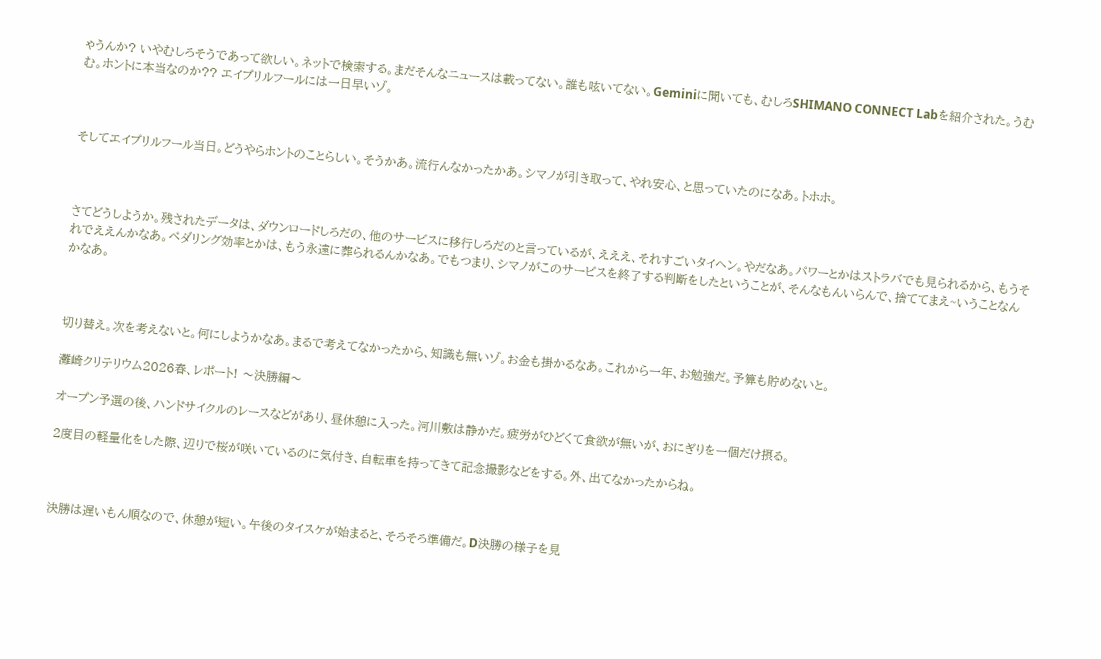ゃうんか? いやむしろそうであって欲しい。ネットで検索する。まだそんなニュースは載ってない。誰も呟いてない。Geminiに聞いても、むしろSHIMANO CONNECT Labを紹介された。うむむ。ホントに本当なのか?? エイプリルフールには一日早いゾ。



そしてエイプリルフール当日。どうやらホントのことらしい。そうかあ。流行んなかったかあ。シマノが引き取って、やれ安心、と思っていたのになあ。トホホ。



さてどうしようか。残されたデータは、ダウンロードしろだの、他のサービスに移行しろだのと言っているが、えええ、それすごいタイヘン。やだなあ。パワーとかはストラバでも見られるから、もうそれでええんかなあ。ペダリング効率とかは、もう永遠に葬られるんかなあ。でもつまり、シマノがこのサービスを終了する判断をしたということが、そんなもんいらんで、捨ててまえ~いうことなんかなあ。



切り替え。次を考えないと。何にしようかなあ。まるで考えてなかったから、知識も無いゾ。お金も掛かるなあ。これから一年、お勉強だ。予算も貯めないと。

灘崎クリテリウム2026春、レポート! 〜決勝編〜

オープン予選の後、ハンドサイクルのレースなどがあり、昼休憩に入った。河川敷は静かだ。疲労がひどくて食欲が無いが、おにぎりを一個だけ摂る。

2度目の軽量化をした際、辺りで桜が咲いているのに気付き、自転車を持ってきて記念撮影などをする。外、出てなかったからね。



決勝は遅いもん順なので、休憩が短い。午後のタイスケが始まると、そろそろ準備だ。D決勝の様子を見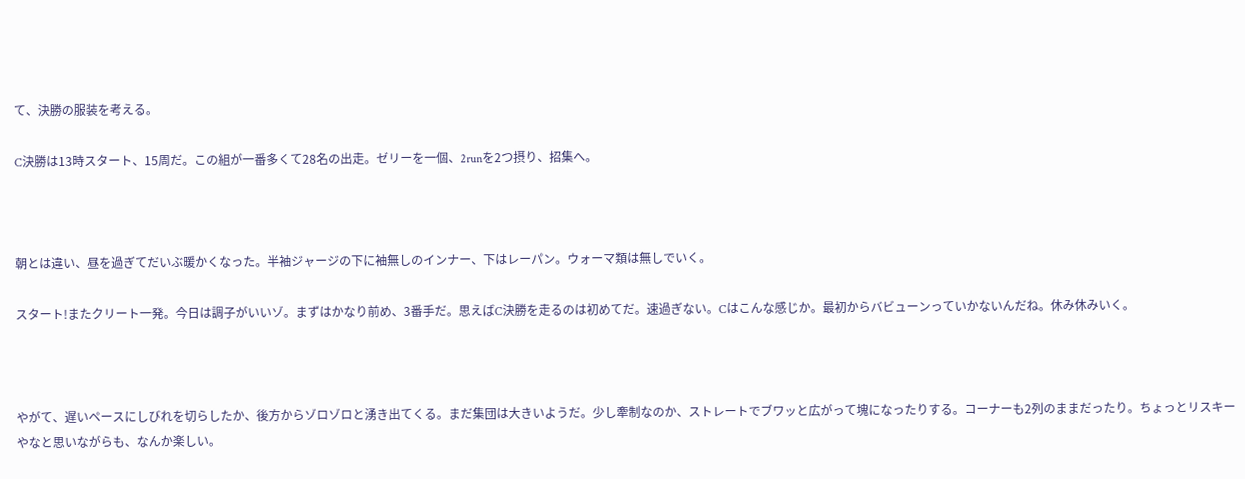て、決勝の服装を考える。

C決勝は13時スタート、15周だ。この組が一番多くて28名の出走。ゼリーを一個、2runを2つ摂り、招集へ。



朝とは違い、昼を過ぎてだいぶ暖かくなった。半袖ジャージの下に袖無しのインナー、下はレーパン。ウォーマ類は無しでいく。

スタート!またクリート一発。今日は調子がいいゾ。まずはかなり前め、3番手だ。思えばC決勝を走るのは初めてだ。速過ぎない。Cはこんな感じか。最初からバビューンっていかないんだね。休み休みいく。



やがて、遅いペースにしびれを切らしたか、後方からゾロゾロと湧き出てくる。まだ集団は大きいようだ。少し牽制なのか、ストレートでブワッと広がって塊になったりする。コーナーも2列のままだったり。ちょっとリスキーやなと思いながらも、なんか楽しい。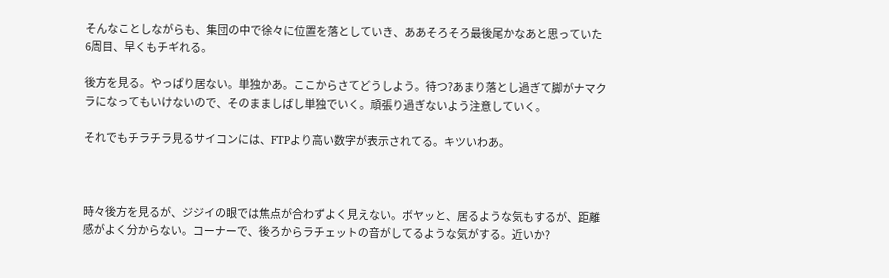そんなことしながらも、集団の中で徐々に位置を落としていき、ああそろそろ最後尾かなあと思っていた6周目、早くもチギれる。

後方を見る。やっぱり居ない。単独かあ。ここからさてどうしよう。待つ?あまり落とし過ぎて脚がナマクラになってもいけないので、そのまましばし単独でいく。頑張り過ぎないよう注意していく。

それでもチラチラ見るサイコンには、FTPより高い数字が表示されてる。キツいわあ。



時々後方を見るが、ジジイの眼では焦点が合わずよく見えない。ボヤッと、居るような気もするが、距離感がよく分からない。コーナーで、後ろからラチェットの音がしてるような気がする。近いか?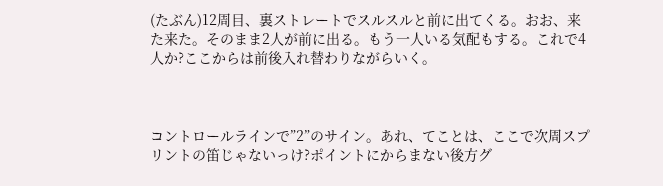(たぶん)12周目、裏ストレートでスルスルと前に出てくる。おお、来た来た。そのまま2人が前に出る。もう一人いる気配もする。これで4人か?ここからは前後入れ替わりながらいく。



コントロールラインで”2”のサイン。あれ、てことは、ここで次周スプリントの笛じゃないっけ?ポイントにからまない後方グ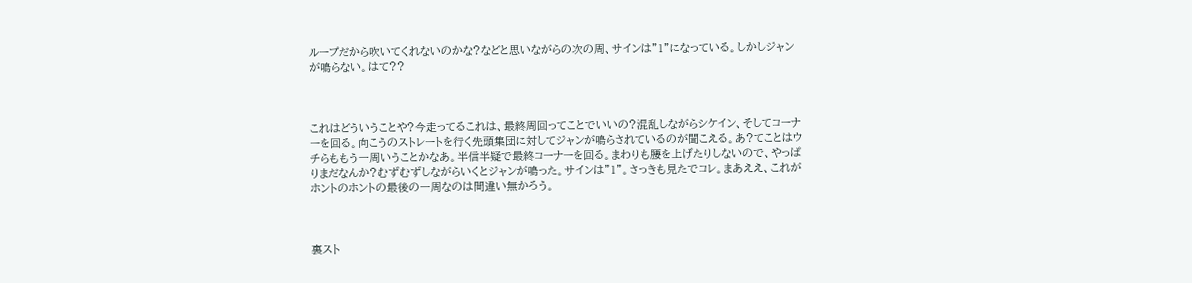ループだから吹いてくれないのかな?などと思いながらの次の周、サインは”1”になっている。しかしジャンが鳴らない。はて??



これはどういうことや?今走ってるこれは、最終周回ってことでいいの?混乱しながらシケイン、そしてコーナーを回る。向こうのストレートを行く先頭集団に対してジャンが鳴らされているのが聞こえる。あ?てことはウチらももう一周いうことかなあ。半信半疑で最終コーナーを回る。まわりも腰を上げたりしないので、やっぱりまだなんか?むずむずしながらいくとジャンが鳴った。サインは”1”。さっきも見たでコレ。まあええ、これがホントのホントの最後の一周なのは間違い無かろう。



裏スト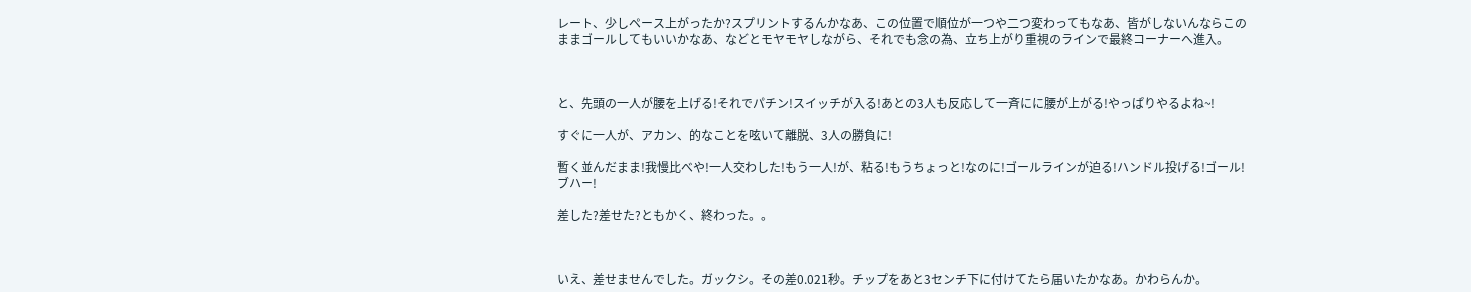レート、少しペース上がったか?スプリントするんかなあ、この位置で順位が一つや二つ変わってもなあ、皆がしないんならこのままゴールしてもいいかなあ、などとモヤモヤしながら、それでも念の為、立ち上がり重視のラインで最終コーナーへ進入。



と、先頭の一人が腰を上げる!それでパチン!スイッチが入る!あとの3人も反応して一斉にに腰が上がる!やっぱりやるよね~!

すぐに一人が、アカン、的なことを呟いて離脱、3人の勝負に!

暫く並んだまま!我慢比べや!一人交わした!もう一人!が、粘る!もうちょっと!なのに!ゴールラインが迫る!ハンドル投げる!ゴール!ブハー!

差した?差せた?ともかく、終わった。。



いえ、差せませんでした。ガックシ。その差0.021秒。チップをあと3センチ下に付けてたら届いたかなあ。かわらんか。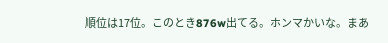順位は17位。このとき876w出てる。ホンマかいな。まあ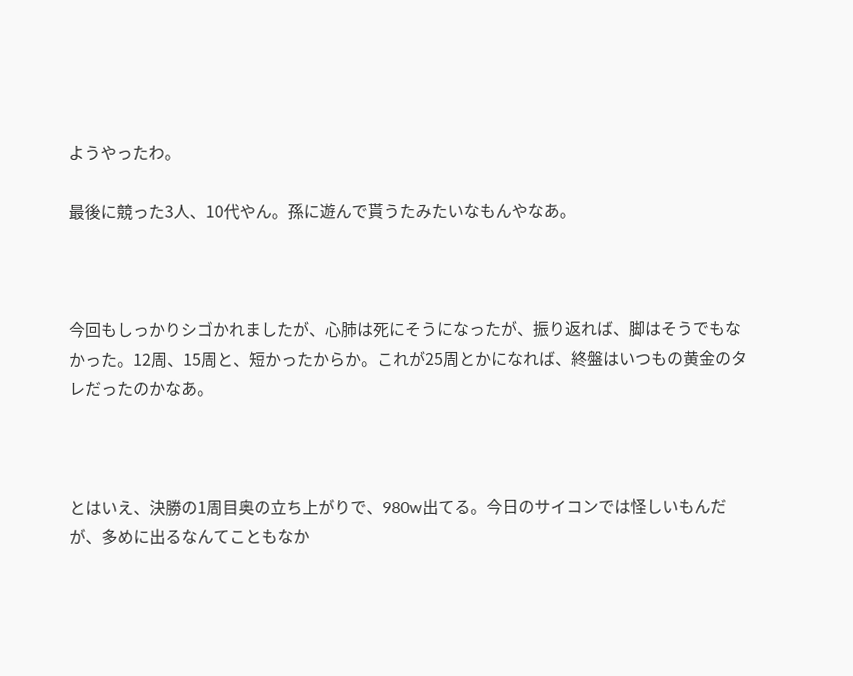ようやったわ。

最後に競った3人、10代やん。孫に遊んで貰うたみたいなもんやなあ。



今回もしっかりシゴかれましたが、心肺は死にそうになったが、振り返れば、脚はそうでもなかった。12周、15周と、短かったからか。これが25周とかになれば、終盤はいつもの黄金のタレだったのかなあ。



とはいえ、決勝の1周目奥の立ち上がりで、980w出てる。今日のサイコンでは怪しいもんだが、多めに出るなんてこともなか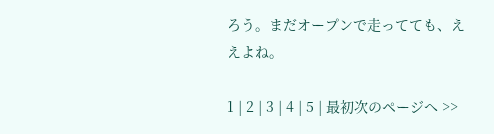ろう。まだオープンで走ってても、ええよね。

1 | 2 | 3 | 4 | 5 | 最初次のページへ >>